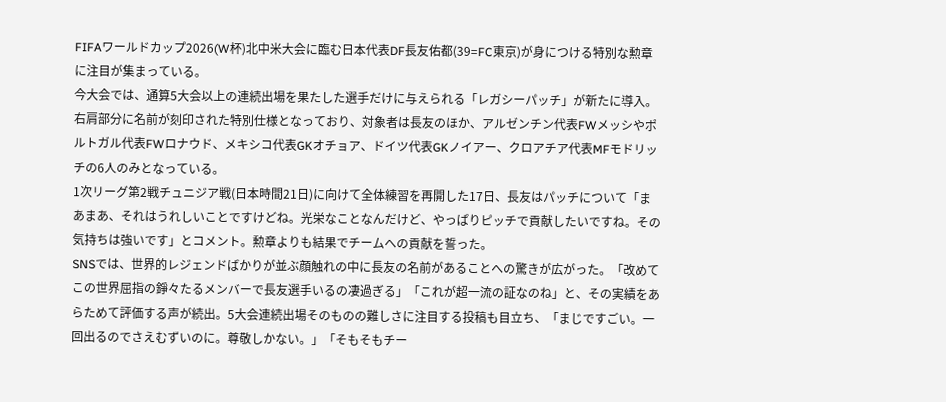FIFAワールドカップ2026(W杯)北中米大会に臨む日本代表DF長友佑都(39=FC東京)が身につける特別な勲章に注目が集まっている。
今大会では、通算5大会以上の連続出場を果たした選手だけに与えられる「レガシーパッチ」が新たに導入。右肩部分に名前が刻印された特別仕様となっており、対象者は長友のほか、アルゼンチン代表FWメッシやポルトガル代表FWロナウド、メキシコ代表GKオチョア、ドイツ代表GKノイアー、クロアチア代表MFモドリッチの6人のみとなっている。
1次リーグ第2戦チュニジア戦(日本時間21日)に向けて全体練習を再開した17日、長友はパッチについて「まあまあ、それはうれしいことですけどね。光栄なことなんだけど、やっぱりピッチで貢献したいですね。その気持ちは強いです」とコメント。勲章よりも結果でチームへの貢献を誓った。
SNSでは、世界的レジェンドばかりが並ぶ顔触れの中に長友の名前があることへの驚きが広がった。「改めてこの世界屈指の錚々たるメンバーで長友選手いるの凄過ぎる」「これが超一流の証なのね」と、その実績をあらためて評価する声が続出。5大会連続出場そのものの難しさに注目する投稿も目立ち、「まじですごい。一回出るのでさえむずいのに。尊敬しかない。」「そもそもチー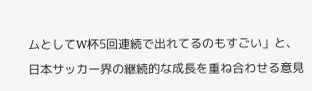ムとしてW杯5回連続で出れてるのもすごい」と、日本サッカー界の継続的な成長を重ね合わせる意見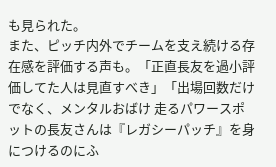も見られた。
また、ピッチ内外でチームを支え続ける存在感を評価する声も。「正直長友を過小評価してた人は見直すべき」「出場回数だけでなく、メンタルおばけ 走るパワースポットの長友さんは『レガシーパッチ』を身につけるのにふ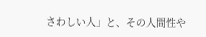さわしい人」と、その人間性や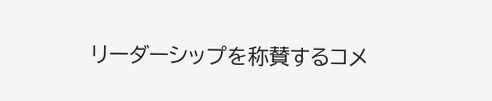リーダーシップを称賛するコメ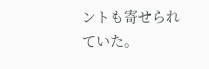ントも寄せられていた。